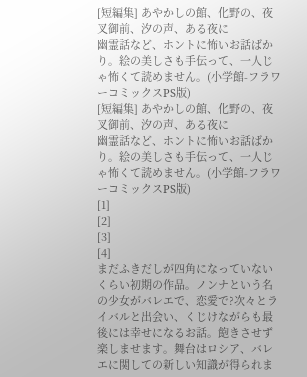[短編集] あやかしの館、化野の、夜叉御前、汐の声、ある夜に
幽霊話など、ホントに怖いお話ばかり。絵の美しさも手伝って、一人じゃ怖くて読めません。(小学館-フラワーコミックスPS版)
[短編集] あやかしの館、化野の、夜叉御前、汐の声、ある夜に
幽霊話など、ホントに怖いお話ばかり。絵の美しさも手伝って、一人じゃ怖くて読めません。(小学館-フラワーコミックスPS版)
[1]
[2]
[3]
[4]
まだふきだしが四角になっていないくらい初期の作品。ノンナという名の少女がバレエで、恋愛で?次々とライバルと出会い、くじけながらも最後には幸せになるお話。飽きさせず楽しませます。舞台はロシア、バレエに関しての新しい知識が得られま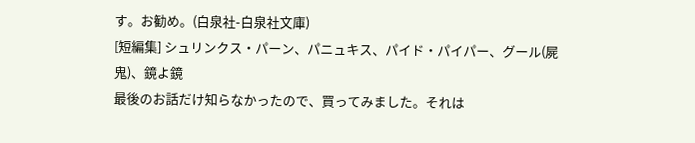す。お勧め。(白泉社-白泉社文庫)
[短編集] シュリンクス・パーン、パニュキス、パイド・パイパー、グール(屍鬼)、鏡よ鏡
最後のお話だけ知らなかったので、買ってみました。それは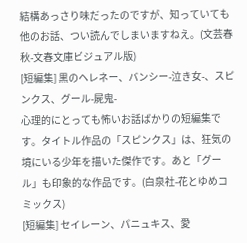結構あっさり味だったのですが、知っていても他のお話、つい読んでしまいますねえ。(文芸春秋-文春文庫ビジュアル版)
[短編集] 黒のヘレネー、バンシー-泣き女-、スピンクス、グール-屍鬼-
心理的にとっても怖いお話ばかりの短編集です。タイトル作品の「スピンクス」は、狂気の境にいる少年を描いた傑作です。あと「グール」も印象的な作品です。(白泉社-花とゆめコミックス)
[短編集] セイレーン、パニュキス、愛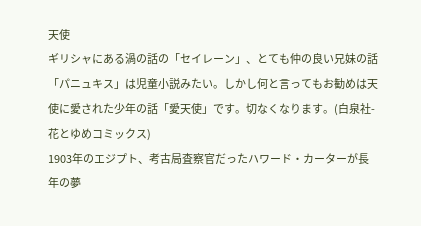天使
ギリシャにある渦の話の「セイレーン」、とても仲の良い兄妹の話「パニュキス」は児童小説みたい。しかし何と言ってもお勧めは天使に愛された少年の話「愛天使」です。切なくなります。(白泉社-花とゆめコミックス)
1903年のエジプト、考古局査察官だったハワード・カーターが長年の夢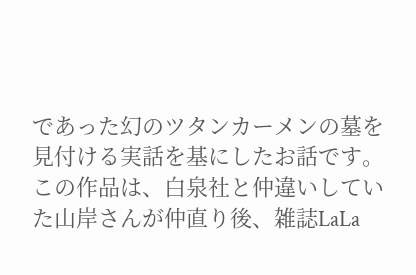であった幻のツタンカーメンの墓を見付ける実話を基にしたお話です。この作品は、白泉社と仲違いしていた山岸さんが仲直り後、雑誌LaLa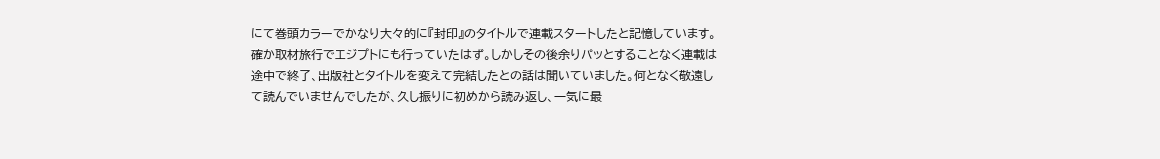にて巻頭カラーでかなり大々的に『封印』のタイトルで連載スタートしたと記憶しています。確か取材旅行でエジプトにも行っていたはず。しかしその後余りパッとすることなく連載は途中で終了、出版社とタイトルを変えて完結したとの話は聞いていました。何となく敬遠して読んでいませんでしたが、久し振りに初めから読み返し、一気に最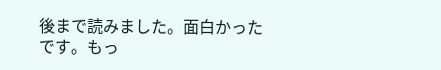後まで読みました。面白かったです。もっ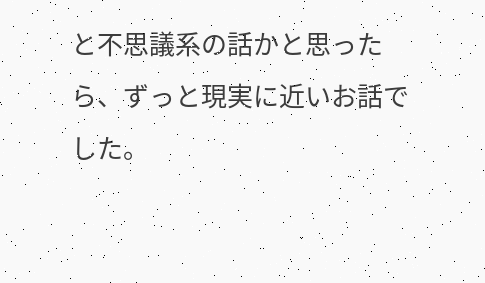と不思議系の話かと思ったら、ずっと現実に近いお話でした。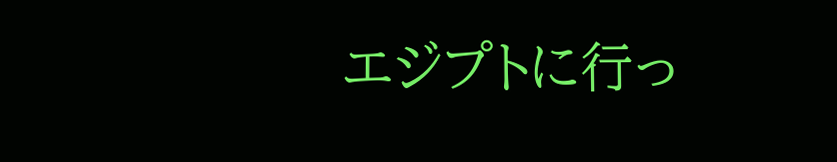エジプトに行っ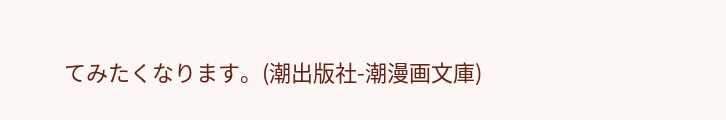てみたくなります。(潮出版社-潮漫画文庫)